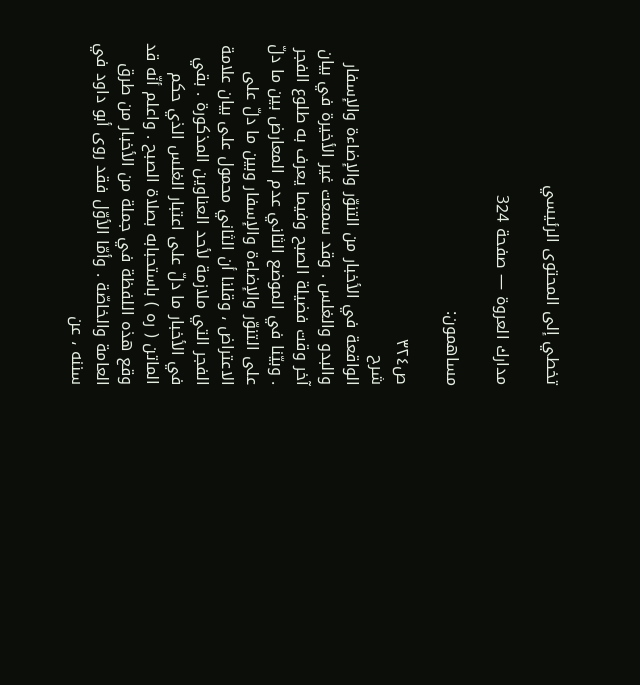تخطي إلى المحتوى الرئيسي

مدارك العروة — صفحة 324

مساهمون:

ص٣٢٤
شرح
الواقعة في الأخبار من التنوّر والإضاءة والإسفار والبدو والغلس . وقد سمعت غير الأخيرة في بيان آخر وقت فضيلة الصبح وفيما يعرف به طلوع الفجر . وبيّنا في الموضع الثاني عدم المعارض بين ما دلّ على التنوّر والإضاءة والإسفار وبين ما دلّ على الاعتراض ، وقلنا أن الثاني محمول على بيان علامة الفجر التي ملازمة لأحد العناوين المذكورة . بقي في الأخبار ما دلّ على اعتبار الغلس الذي حكم الماتن ( ره ) باستحبابه بصلاة الصبح . واعلم أنّه قد وقع هذه اللفظة في جملة من الأخبار من طرق العامة والخاصّة . وأمّا الأوّل فقد روى أبو داود في سننه ، عن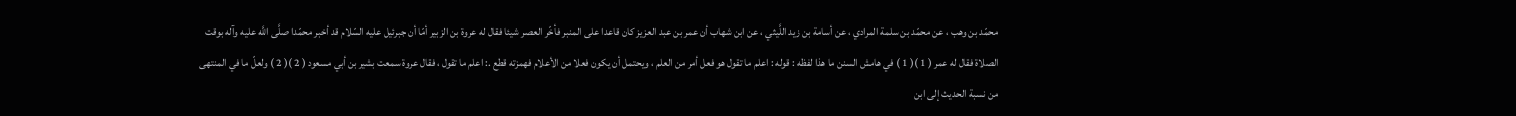محمّد بن وهب ، عن محمّد بن سلمة المرادي ، عن أسامة بن زيد اللَّيثي ، عن ابن شهاب أن عمر بن عبد العزيز كان قاعدا على المنبر فأخّر العصر شيئا فقال له عروة بن الزبير أمّا أن جبرئيل عليه السّلام قد أخبر محمّدا صلَّى اللَّه عليه وآله بوقت الصلاة فقال له عمر ( 1 )( 1 ) في هامش السنن ما هذا لفظه : قوله : اعلم ما تقول هو فعل أمر من العلم ، ويحتمل أن يكون فعلا من الأعلام فهمزته قطع .: اعلم ما تقول ، فقال عروة سمعت بشير بن أبي مسعود ( 2 )( 2 ) ولعلّ ما في المنتهى من نسبة الحديث إلى ابن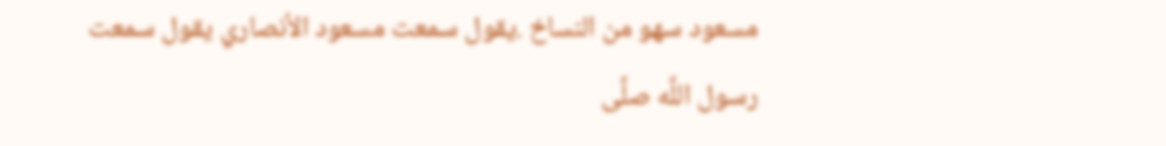مسعود سهو من النساخ .يقول سمعت مسعود الأنصاري يقول سمعت رسول اللَّه صلَّى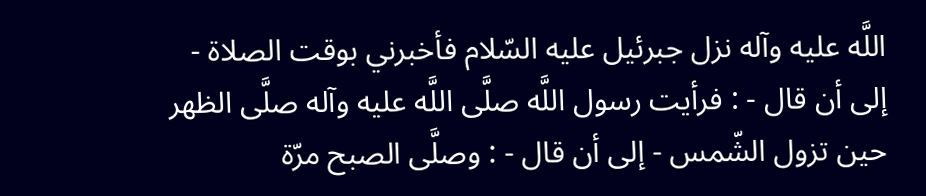اللَّه عليه وآله نزل جبرئيل عليه السّلام فأخبرني بوقت الصلاة - إلى أن قال - : فرأيت رسول اللَّه صلَّى اللَّه عليه وآله صلَّى الظهر حين تزول الشّمس - إلى أن قال - : وصلَّى الصبح مرّة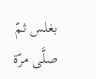بغلس ثمّ صلَّى مرّة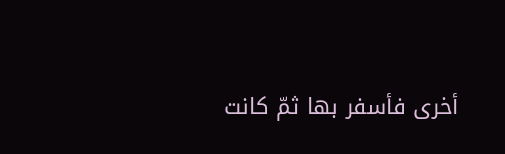أخرى فأسفر بها ثمّ كانت